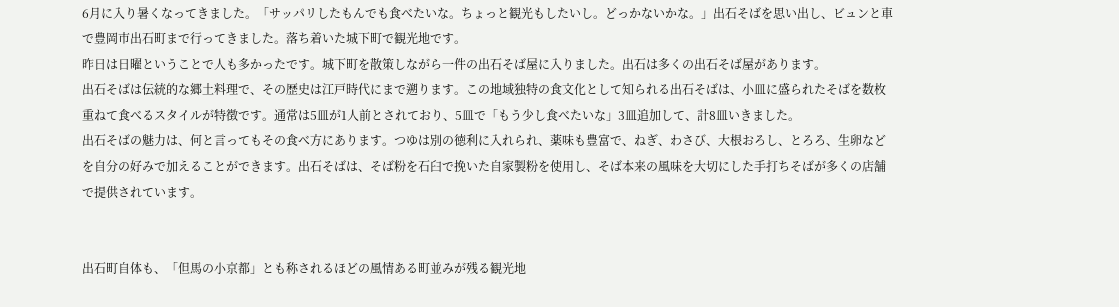6月に入り暑くなってきました。「サッパリしたもんでも食べたいな。ちょっと観光もしたいし。どっかないかな。」出石そばを思い出し、ビュンと車で豊岡市出石町まで行ってきました。落ち着いた城下町で観光地です。
昨日は日曜ということで人も多かったです。城下町を散策しながら一件の出石そば屋に入りました。出石は多くの出石そば屋があります。
出石そばは伝統的な郷土料理で、その歴史は江戸時代にまで遡ります。この地域独特の食文化として知られる出石そばは、小皿に盛られたそばを数枚重ねて食べるスタイルが特徴です。通常は5皿が1人前とされており、5皿で「もう少し食べたいな」3皿追加して、計8皿いきました。
出石そばの魅力は、何と言ってもその食べ方にあります。つゆは別の徳利に入れられ、薬味も豊富で、ねぎ、わさび、大根おろし、とろろ、生卵などを自分の好みで加えることができます。出石そばは、そば粉を石臼で挽いた自家製粉を使用し、そば本来の風味を大切にした手打ちそばが多くの店舗で提供されています。


出石町自体も、「但馬の小京都」とも称されるほどの風情ある町並みが残る観光地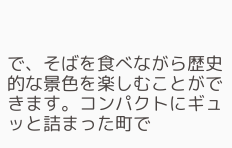で、そばを食べながら歴史的な景色を楽しむことができます。コンパクトにギュッと詰まった町で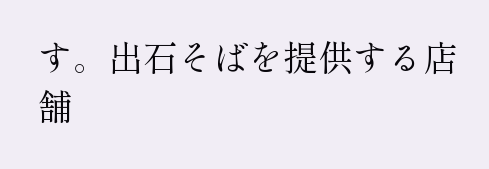す。出石そばを提供する店舗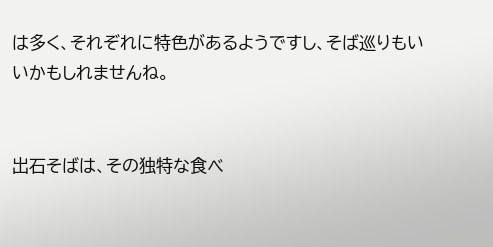は多く、それぞれに特色があるようですし、そば巡りもいいかもしれませんね。


出石そばは、その独特な食べ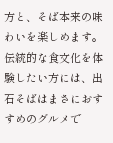方と、そば本来の味わいを楽しめます。伝統的な食文化を体験したい方には、出石そばはまさにおすすめのグルメで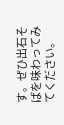す。ぜひ出石そばを味わってみてください。